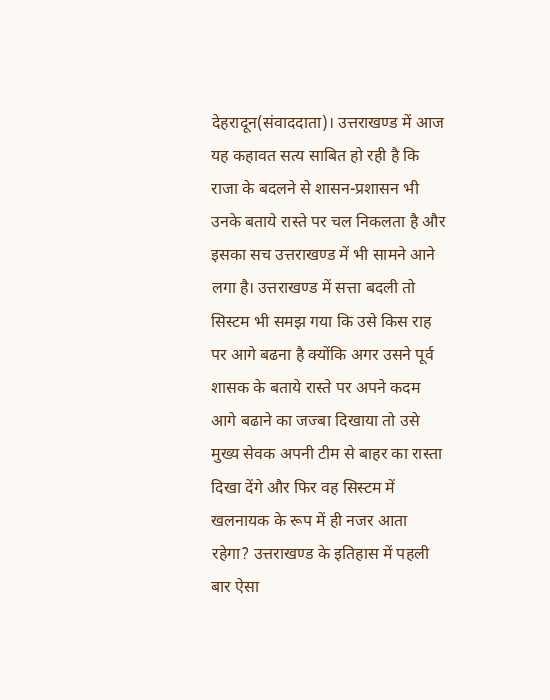देहरादून(संवाददाता)। उत्तराखण्ड में आज यह कहावत सत्य साबित हो रही है कि राजा के बदलने से शासन-प्रशासन भी उनके बताये रास्ते पर चल निकलता है और इसका सच उत्तराखण्ड में भी सामने आने लगा है। उत्तराखण्ड में सत्ता बदली तो सिस्टम भी समझ गया कि उसे किस राह पर आगे बढना है क्योंकि अगर उसने पूर्व शासक के बताये रास्ते पर अपने कदम आगे बढाने का जज्बा दिखाया तो उसे मुख्य सेवक अपनी टीम से बाहर का रास्ता दिखा देंगे और फिर वह सिस्टम में खलनायक के रूप में ही नजर आता रहेगा? उत्तराखण्ड के इतिहास में पहली बार ऐसा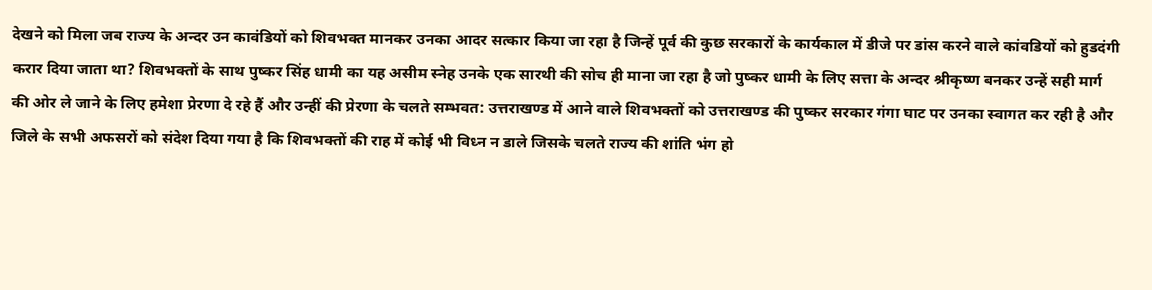देखने को मिला जब राज्य के अन्दर उन कावंडियों को शिवभक्त मानकर उनका आदर सत्कार किया जा रहा है जिन्हें पूर्व की कुछ सरकारों के कार्यकाल में डीजे पर डांस करने वाले कांवडियों को हुडदंगी करार दिया जाता था? शिवभक्तों के साथ पुष्कर सिंह धामी का यह असीम स्नेह उनके एक सारथी की सोच ही माना जा रहा है जो पुष्कर धामी के लिए सत्ता के अन्दर श्रीकृष्ण बनकर उन्हें सही मार्ग की ओर ले जाने के लिए हमेशा प्रेरणा दे रहे हैं और उन्हीं की प्रेरणा के चलते सम्भवत: उत्तराखण्ड में आने वाले शिवभक्तों को उत्तराखण्ड की पुष्कर सरकार गंगा घाट पर उनका स्वागत कर रही है और जिले के सभी अफसरों को संदेश दिया गया है कि शिवभक्तों की राह में कोई भी विध्न न डाले जिसके चलते राज्य की शांति भंग हो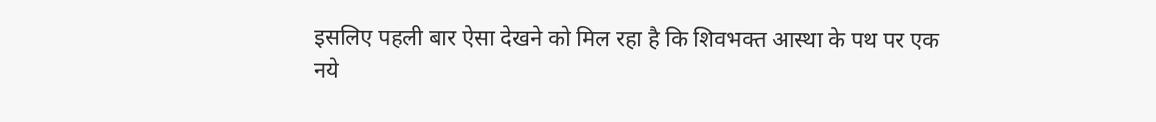इसलिए पहली बार ऐसा देखने को मिल रहा है कि शिवभक्त आस्था के पथ पर एक नये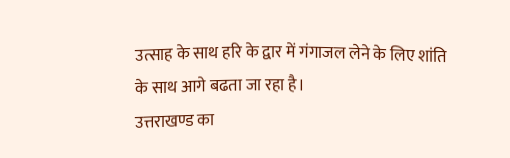उत्साह के साथ हरि के द्वार में गंगाजल लेने के लिए शांति के साथ आगे बढता जा रहा है।
उत्तराखण्ड का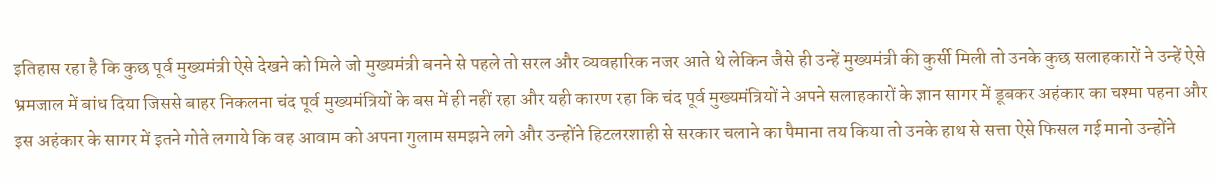इतिहास रहा है कि कुछ पूर्व मुख्यमंत्री ऐसे देखने को मिले जो मुख्यमंत्री बनने से पहले तो सरल और व्यवहारिक नजर आते थे लेकिन जैसे ही उन्हें मुख्यमंत्री की कुर्सी मिली तो उनके कुछ सलाहकारों ने उन्हें ऐसे भ्रमजाल में बांध दिया जिससे बाहर निकलना चंद पूर्व मुख्यमंत्रियों के बस में ही नहीं रहा और यही कारण रहा कि चंद पूर्व मुख्यमंत्रियों ने अपने सलाहकारों के ज्ञान सागर में डूबकर अहंकार का चश्मा पहना और इस अहंकार के सागर में इतने गोते लगाये कि वह आवाम को अपना गुलाम समझने लगे और उन्होंने हिटलरशाही से सरकार चलाने का पैमाना तय किया तो उनके हाथ से सत्ता ऐसे फिसल गई मानो उन्होंने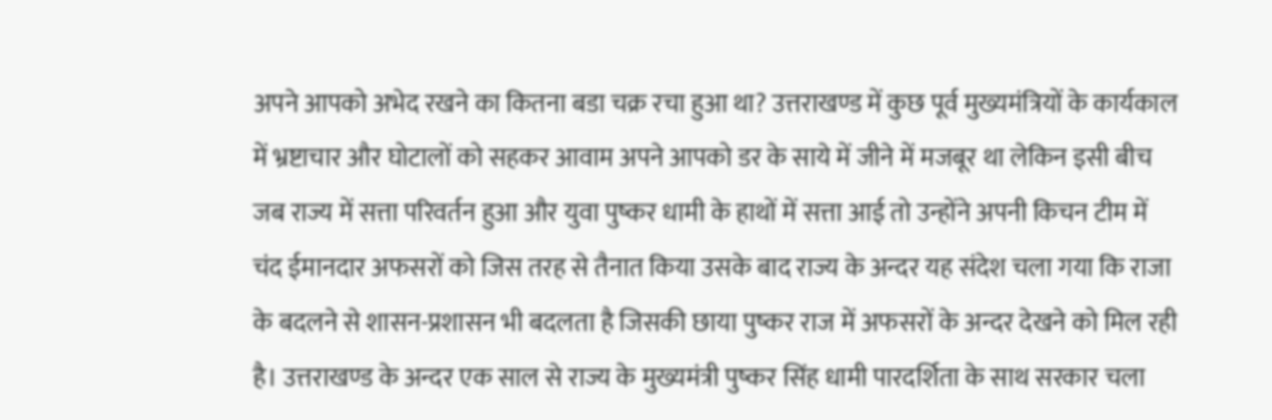अपने आपको अभेद रखने का कितना बडा चक्र रचा हुआ था? उत्तराखण्ड में कुछ पूर्व मुख्यमंत्रियों के कार्यकाल में भ्रष्टाचार और घोटालों को सहकर आवाम अपने आपको डर के साये में जीने में मजबूर था लेकिन इसी बीच जब राज्य में सत्ता परिवर्तन हुआ और युवा पुष्कर धामी के हाथों में सत्ता आई तो उन्होंने अपनी किचन टीम में चंद ईमानदार अफसरों को जिस तरह से तैनात किया उसके बाद राज्य के अन्दर यह संदेश चला गया कि राजा के बदलने से शासन-प्रशासन भी बदलता है जिसकी छाया पुष्कर राज में अफसरों के अन्दर देखने को मिल रही है। उत्तराखण्ड के अन्दर एक साल से राज्य के मुख्यमंत्री पुष्कर सिंह धामी पारदर्शिता के साथ सरकार चला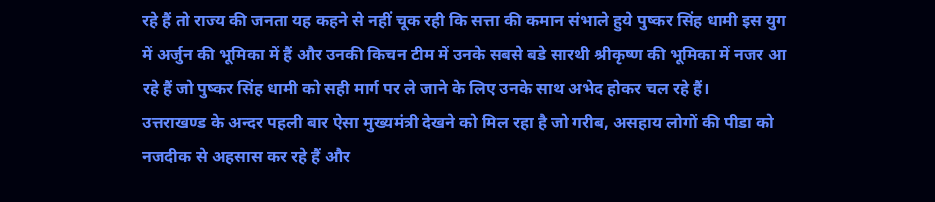रहे हैं तो राज्य की जनता यह कहने से नहीं चूक रही कि सत्ता की कमान संभाले हुये पुष्कर सिंह धामी इस युग में अर्जुन की भूमिका में हैं और उनकी किचन टीम में उनके सबसे बडे सारथी श्रीकृष्ण की भूमिका में नजर आ रहे हैं जो पुष्कर सिंह धामी को सही मार्ग पर ले जाने के लिए उनके साथ अभेद होकर चल रहे हैं।
उत्तराखण्ड के अन्दर पहली बार ऐसा मुख्यमंत्री देखने को मिल रहा है जो गरीब, असहाय लोगों की पीडा को नजदीक से अहसास कर रहे हैं और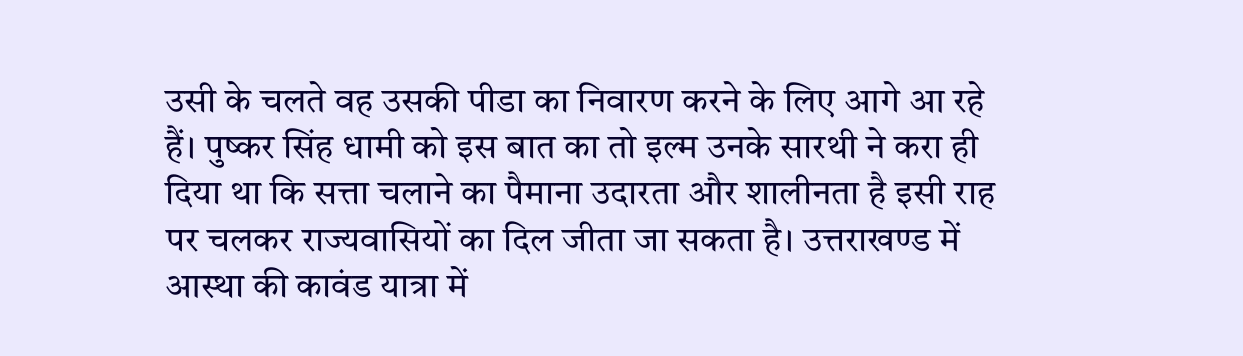उसी के चलते वह उसकी पीडा का निवारण करने के लिए आगे आ रहे हैं। पुष्कर सिंह धामी को इस बात का तो इल्म उनके सारथी ने करा ही दिया था कि सत्ता चलाने का पैमाना उदारता और शालीनता है इसी राह पर चलकर राज्यवासियों का दिल जीता जा सकता है। उत्तराखण्ड में आस्था की कावंड यात्रा में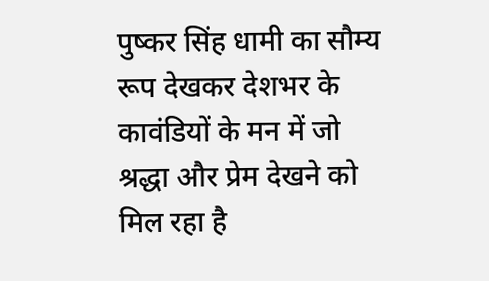पुष्कर सिंह धामी का सौम्य रूप देखकर देशभर के कावंडियों के मन में जो श्रद्धा और प्रेम देखने को मिल रहा है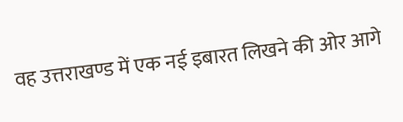वह उत्तराखण्ड में एक नई इबारत लिखने की ओर आगे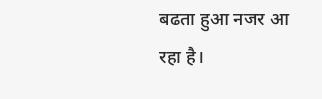बढता हुआ नजर आ रहा है।